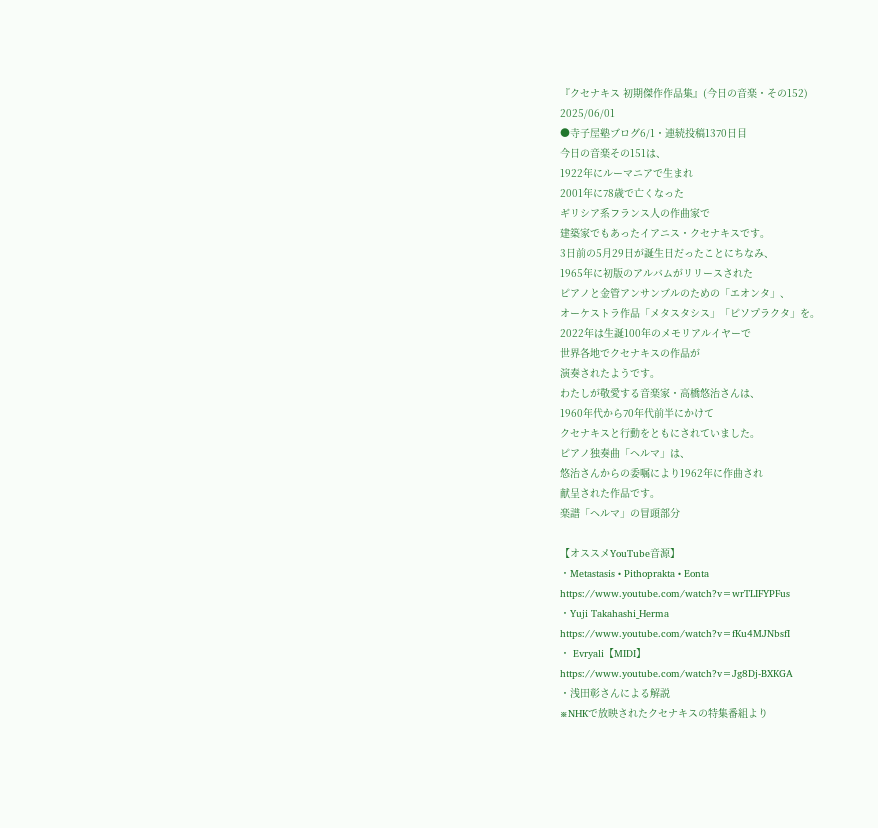『クセナキス 初期傑作作品集』(今日の音楽・その152)
2025/06/01
●寺子屋塾ブログ6/1・連続投稿1370日目
今日の音楽その151は、
1922年にルーマニアで生まれ
2001年に78歳で亡くなった
ギリシア系フランス人の作曲家で
建築家でもあったイアニス・クセナキスです。
3日前の5月29日が誕生日だったことにちなみ、
1965年に初版のアルバムがリリースされた
ピアノと金管アンサンブルのための「エオンタ」、
オーケストラ作品「メタスタシス」「ピソプラクタ」を。
2022年は生誕100年のメモリアルイヤーで
世界各地でクセナキスの作品が
演奏されたようです。
わたしが敬愛する音楽家・高橋悠治さんは、
1960年代から70年代前半にかけて
クセナキスと行動をともにされていました。
ピアノ独奏曲「ヘルマ」は、
悠治さんからの委嘱により1962年に作曲され
献呈された作品です。
楽譜「ヘルマ」の冒頭部分

【オススメYouTube音源】
・Metastasis • Pithoprakta • Eonta
https://www.youtube.com/watch?v=wrTLIFYPFus
・Yuji Takahashi_Herma
https://www.youtube.com/watch?v=fKu4MJNbsfI
・ Evryali【MIDI】
https://www.youtube.com/watch?v=Jg8Dj-BXKGA
・浅田彰さんによる解説
※NHKで放映されたクセナキスの特集番組より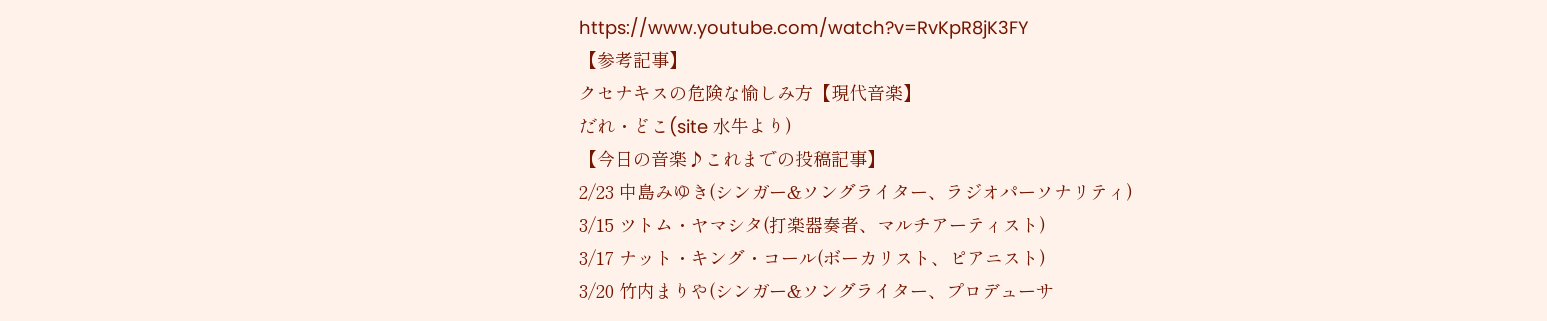https://www.youtube.com/watch?v=RvKpR8jK3FY
【参考記事】
クセナキスの危険な愉しみ方【現代音楽】
だれ・どこ(site 水牛より)
【今日の音楽♪これまでの投稿記事】
2/23 中島みゆき(シンガー&ソングライター、ラジオパーソナリティ)
3/15 ツトム・ヤマシタ(打楽器奏者、マルチアーティスト)
3/17 ナット・キング・コール(ボーカリスト、ピアニスト)
3/20 竹内まりや(シンガー&ソングライター、プロデューサ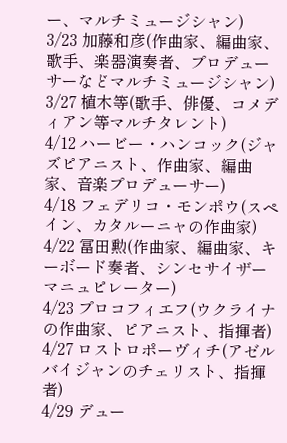ー、マルチミュージシャン)
3/23 加藤和彦(作曲家、編曲家、歌手、楽器演奏者、プロデューサーなどマルチミュージシャン)
3/27 植木等(歌手、俳優、コメディアン等マルチタレント)
4/12 ハービー・ハンコック(ジャズピアニスト、作曲家、編曲家、音楽プロデューサー)
4/18 フェデリコ・モンポウ(スペイン、カタルーニャの作曲家)
4/22 冨田勲(作曲家、編曲家、キーボード奏者、シンセサイザーマニュピレーター)
4/23 プロコフィエフ(ウクライナの作曲家、ピアニスト、指揮者)
4/27 ロストロポーヴィチ(アゼルバイジャンのチェリスト、指揮者)
4/29 デュー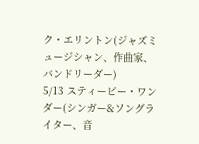ク・エリントン(ジャズミュージシャン、作曲家、バンドリーダー)
5/13 スティービー・ワンダー(シンガー&ソングライター、音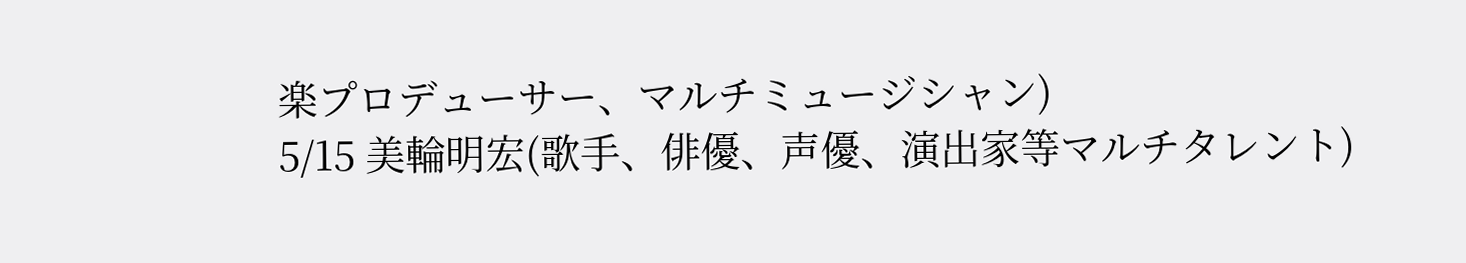楽プロデューサー、マルチミュージシャン)
5/15 美輪明宏(歌手、俳優、声優、演出家等マルチタレント)